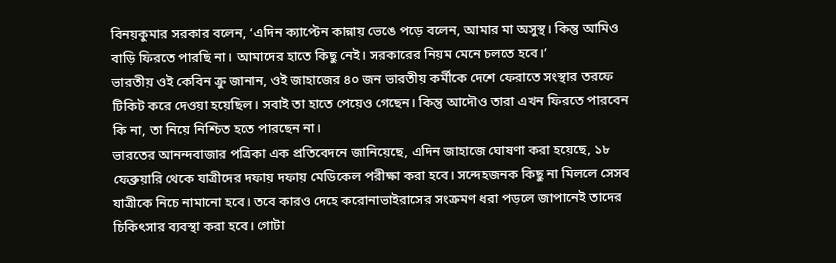বিনয়কুমার সরকার বলেন, ‘এদিন ক্যাপ্টেন কান্নায় ভেঙে পড়ে বলেন, আমার মা অসুস্থ। কিন্তু আমিও বাড়ি ফিরতে পারছি না। আমাদের হাতে কিছু নেই। সরকারের নিয়ম মেনে চলতে হবে।’
ভারতীয় ওই কেবিন ক্রু জানান, ওই জাহাজের ৪০ জন ভারতীয় কর্মীকে দেশে ফেরাতে সংস্থার তরফে টিকিট করে দেওয়া হয়েছিল। সবাই তা হাতে পেয়েও গেছেন। কিন্তু আদৌও তারা এখন ফিরতে পারবেন কি না, তা নিয়ে নিশ্চিত হতে পারছেন না।
ভারতের আনন্দবাজার পত্রিকা এক প্রতিবেদনে জানিয়েছে, এদিন জাহাজে ঘোষণা করা হয়েছে, ১৮ ফেব্রুয়ারি থেকে যাত্রীদের দফায় দফায় মেডিকেল পরীক্ষা করা হবে। সন্দেহজনক কিছু না মিললে সেসব যাত্রীকে নিচে নামানো হবে। তবে কারও দেহে করোনাভাইরাসের সংক্রমণ ধরা পড়লে জাপানেই তাদের চিকিৎসার ব্যবস্থা করা হবে। গোটা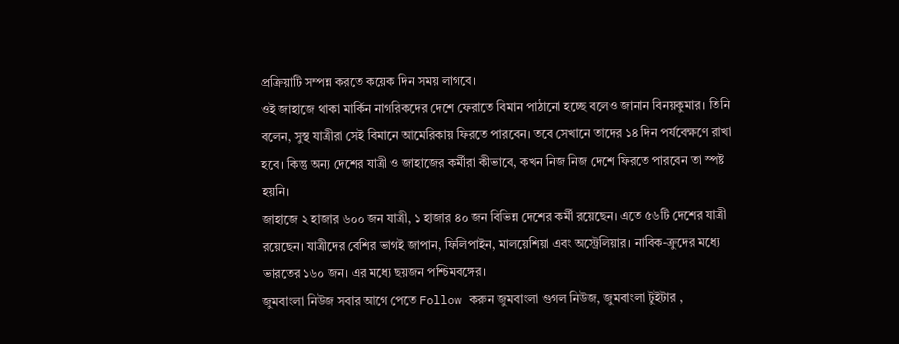প্রক্রিয়াটি সম্পন্ন করতে কয়েক দিন সময় লাগবে।
ওই জাহাজে থাকা মার্কিন নাগরিকদের দেশে ফেরাতে বিমান পাঠানো হচ্ছে বলেও জানান বিনয়কুমার। তিনি বলেন, সুস্থ যাত্রীরা সেই বিমানে আমেরিকায় ফিরতে পারবেন। তবে সেখানে তাদের ১৪ দিন পর্যবেক্ষণে রাখা হবে। কিন্তু অন্য দেশের যাত্রী ও জাহাজের কর্মীরা কীভাবে, কখন নিজ নিজ দেশে ফিরতে পারবেন তা স্পষ্ট হয়নি।
জাহাজে ২ হাজার ৬০০ জন যাত্রী, ১ হাজার ৪০ জন বিভিন্ন দেশের কর্মী রয়েছেন। এতে ৫৬টি দেশের যাত্রী রয়েছেন। যাত্রীদের বেশির ভাগই জাপান, ফিলিপাইন, মালয়েশিয়া এবং অস্ট্রেলিয়ার। নাবিক-ক্রুদের মধ্যে ভারতের ১৬০ জন। এর মধ্যে ছয়জন পশ্চিমবঙ্গের।
জুমবাংলা নিউজ সবার আগে পেতে Follow করুন জুমবাংলা গুগল নিউজ, জুমবাংলা টুইটার ,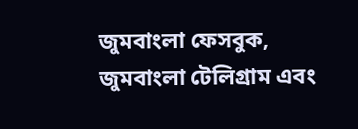জুমবাংলা ফেসবুক, জুমবাংলা টেলিগ্রাম এবং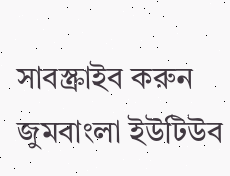সাবস্ক্রাইব করুন জুমবাংলা ইউটিউব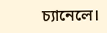চ্যানেলে।